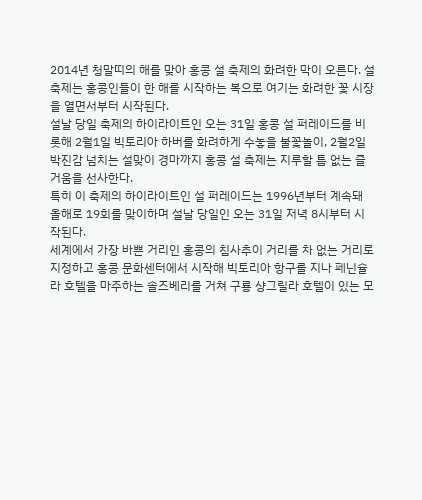2014년 청말띠의 해를 맞아 홍콩 설 축제의 화려한 막이 오른다. 설 축제는 홍콩인들이 한 해를 시작하는 복으로 여기는 화려한 꽃 시장을 열면서부터 시작된다.
설날 당일 축제의 하이라이트인 오는 31일 홍콩 설 퍼레이드를 비롯해 2월1일 빅토리아 하버를 화려하게 수놓을 불꽃놀이, 2월2일 박진감 넘치는 설맞이 경마까지 홍콩 설 축제는 지루할 틈 없는 즐거움을 선사한다.
특히 이 축제의 하이라이트인 설 퍼레이드는 1996년부터 계속돼 올해로 19회를 맞이하며 설날 당일인 오는 31일 저녁 8시부터 시작된다.
세계에서 가장 바쁜 거리인 홍콩의 침사추이 거리를 차 없는 거리로 지정하고 홍콩 문화센터에서 시작해 빅토리아 항구를 지나 페닌슐라 호텔을 마주하는 솔즈베리를 거쳐 구룡 샹그릴라 호텔이 있는 모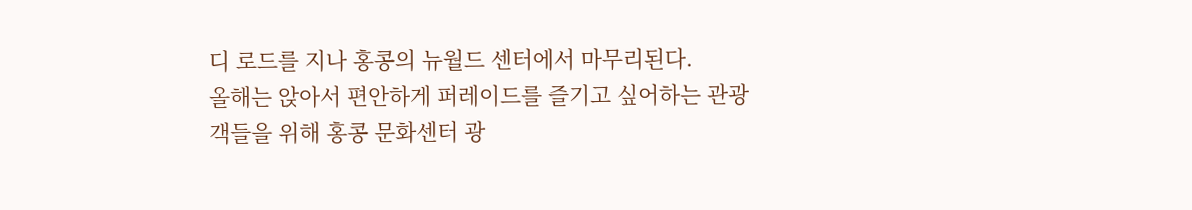디 로드를 지나 홍콩의 뉴월드 센터에서 마무리된다.
올해는 앉아서 편안하게 퍼레이드를 즐기고 싶어하는 관광객들을 위해 홍콩 문화센터 광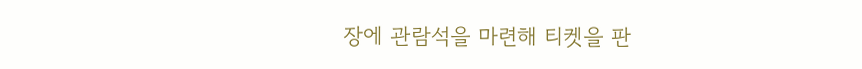장에 관람석을 마련해 티켓을 판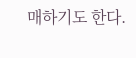매하기도 한다.